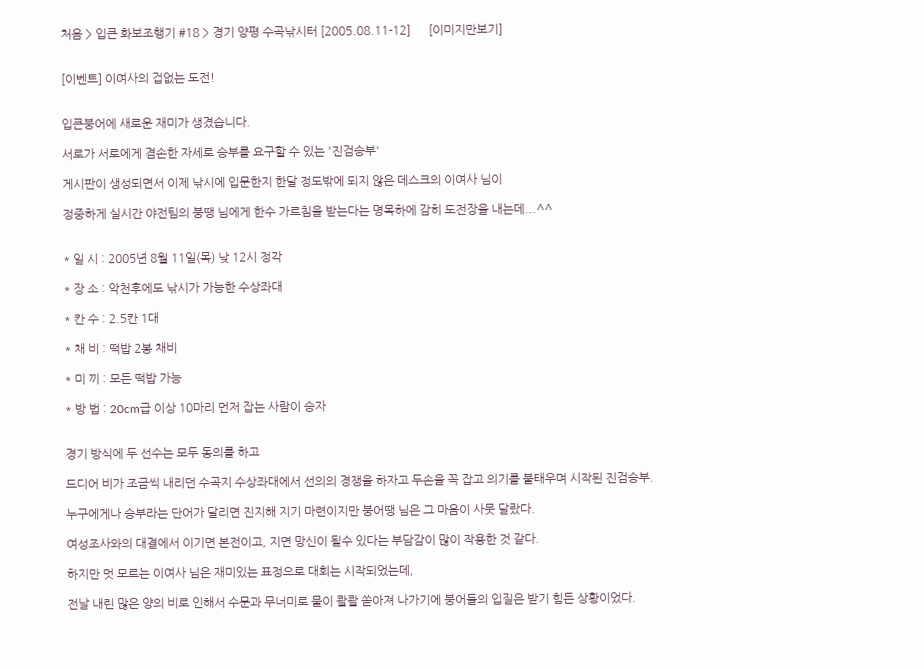처음 > 입큰 화보조행기 #18 > 경기 양평 수곡낚시터 [2005.08.11-12]      [이미지만보기]


[이벤트] 이여사의 겁없는 도전!


입큰붕어에 새로운 재미가 생겼습니다.

서로가 서로에게 겸손한 자세로 승부를 요구할 수 있는 '진검승부'

게시판이 생성되면서 이제 낚시에 입문한지 한달 정도밖에 되지 않은 데스크의 이여사 님이

정중하게 실시간 야전팀의 붕땡 님에게 한수 가르침을 받는다는 명목하에 감히 도전장을 내는데...^^


* 일 시 : 2005년 8월 11일(목) 낮 12시 정각

* 장 소 : 악천후에도 낚시가 가능한 수상좌대

* 칸 수 : 2.5칸 1대

* 채 비 : 떡밥 2봉 채비

* 미 끼 : 모든 떡밥 가능

* 방 법 : 20cm급 이상 10마리 먼저 잡는 사람이 승자


경기 방식에 두 선수는 모두 동의를 하고

드디어 비가 조금씩 내리던 수곡지 수상좌대에서 선의의 경쟁을 하자고 두손을 꼭 잡고 의기를 불태우며 시작된 진검승부.

누구에게나 승부라는 단어가 달리면 진지해 지기 마련이지만 붕어땡 님은 그 마음이 사뭇 달랐다.

여성조사와의 대결에서 이기면 본전이고, 지면 망신이 될수 있다는 부담감이 많이 작용한 것 같다.

하지만 멋 모르는 이여사 님은 재미있는 표정으로 대회는 시작되었는데,

전날 내린 많은 양의 비로 인해서 수문과 무너미로 물이 콸콸 쏟아져 나가기에 붕어들의 입질은 받기 힘든 상황이었다.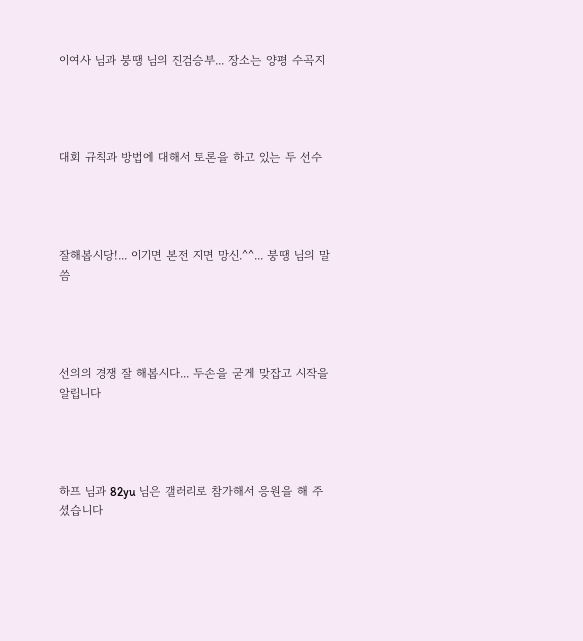이여사 님과 붕땡 님의 진검승부... 장소는 양평 수곡지




대회 규칙과 방법에 대해서 토론을 하고 있는 두 선수




잘해봅시당!... 이기면 본전 지면 망신.^^... 붕땡 님의 말씀




선의의 경쟁 잘 해봅시다... 두손을 굳게 맞잡고 시작을 알립니다




하프 님과 82yu 님은 갤러리로 참가해서 응원을 해 주셨습니다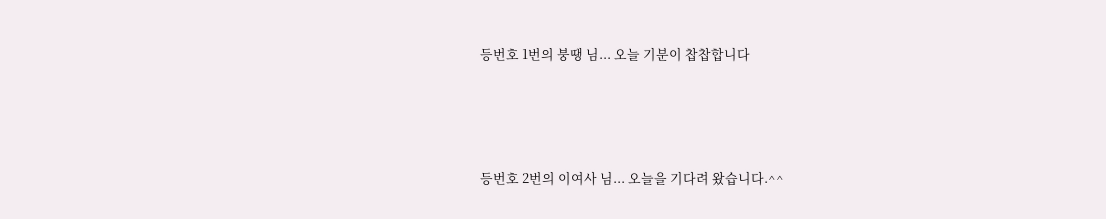등번호 1번의 붕땡 님... 오늘 기분이 찹찹합니다




등번호 2번의 이여사 님... 오늘을 기다려 왔습니다.^^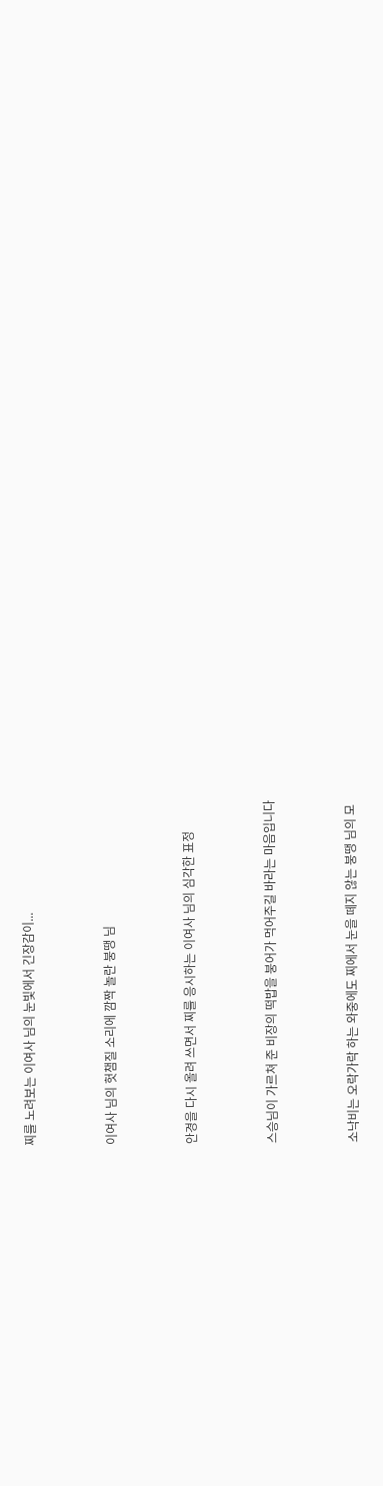찌를 노려보는 이여사 님의 눈빛에서 긴장감이...




이여사 님의 헛챔질 소리에 깜짝 놀란 붕땡 님




안경을 다시 올려 쓰면서 찌를 응시하는 이여사 님의 심각한 표정




스승님이 가르쳐 준 비장의 떡밥을 붕어가 먹어주길 바라는 마음입니다




소낙비는 오락가락 하는 와중에도 찌에서 눈을 떼지 않는 붕땡 님의 모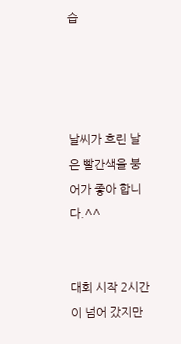습




날씨가 흐린 날은 빨간색을 붕어가 좋아 합니다.^^


대회 시작 2시간이 넘어 갔지만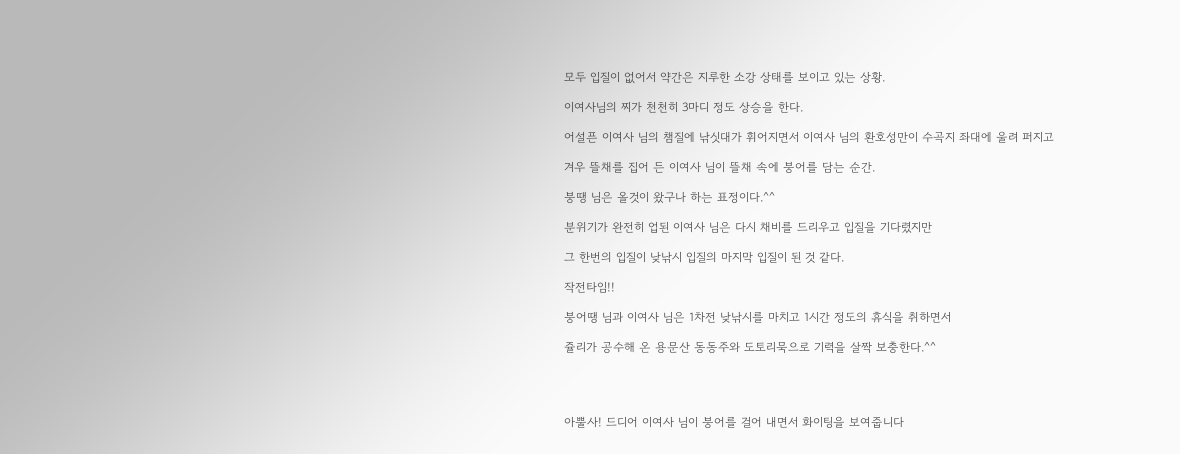모두 입질이 없어서 약간은 지루한 소강 상태를 보이고 있는 상황.

이여사님의 찌가 천천히 3마디 정도 상승을 한다.

어설픈 이여사 님의 챔질에 낚싯대가 휘어지면서 이여사 님의 환호성만이 수곡지 좌대에 울려 퍼지고

겨우 뜰채를 집어 든 이여사 님이 뜰채 속에 붕어를 담는 순간.

붕땡 님은 올것이 왔구나 하는 표정이다.^^

분위기가 완전히 업된 이여사 님은 다시 채비를 드리우고 입질을 기다렸지만

그 한번의 입질이 낮낚시 입질의 마지막 입질이 된 것 같다.

작전타임!!

붕어땡 님과 이여사 님은 1차전 낮낚시를 마치고 1시간 정도의 휴식을 취하면서

쥴리가 공수해 온 용문산 동동주와 도토리묵으로 기력을 살짝 보충한다.^^




아뿔사! 드디어 이여사 님이 붕어를 걸어 내면서 화이팅을 보여줍니다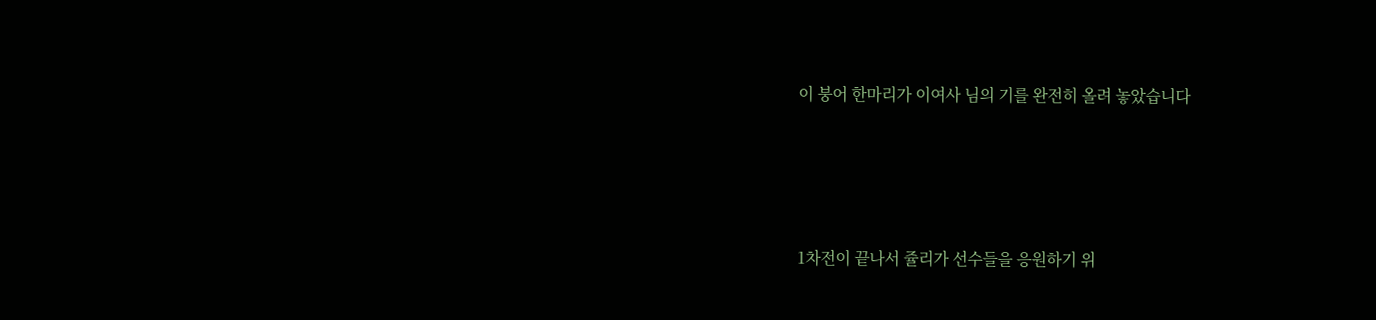이 붕어 한마리가 이여사 님의 기를 완전히 올려 놓았습니다




1차전이 끝나서 쥴리가 선수들을 응원하기 위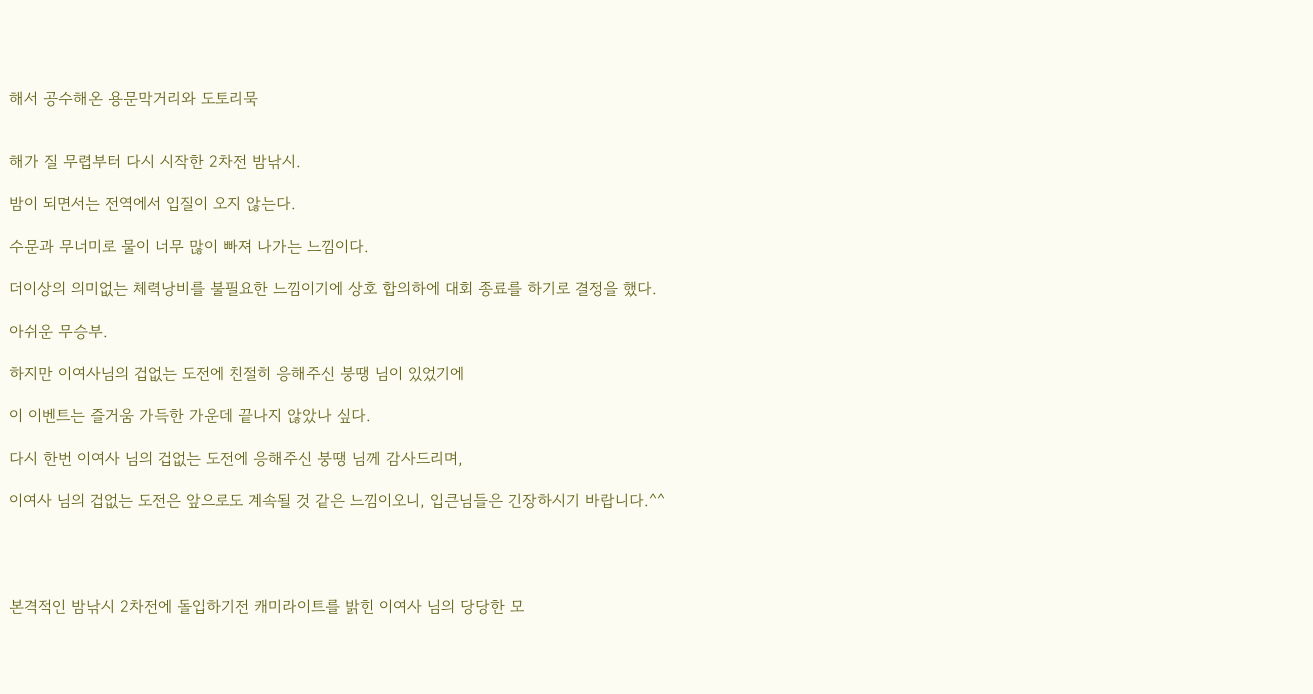해서 공수해온 용문막거리와 도토리묵


해가 질 무렵부터 다시 시작한 2차전 밤낚시.

밤이 되면서는 전역에서 입질이 오지 않는다.

수문과 무너미로 물이 너무 많이 빠져 나가는 느낌이다.

더이상의 의미없는 체력낭비를 불필요한 느낌이기에 상호 합의하에 대회 종료를 하기로 결정을 했다.

아쉬운 무승부.

하지만 이여사님의 겁없는 도전에 친절히 응해주신 붕땡 님이 있었기에

이 이벤트는 즐거움 가득한 가운데 끝나지 않았나 싶다.

다시 한번 이여사 님의 겁없는 도전에 응해주신 붕땡 님께 감사드리며,

이여사 님의 겁없는 도전은 앞으로도 계속될 것 같은 느낌이오니, 입큰님들은 긴장하시기 바랍니다.^^




본격적인 밤낚시 2차전에 돌입하기전 캐미라이트를 밝힌 이여사 님의 당당한 모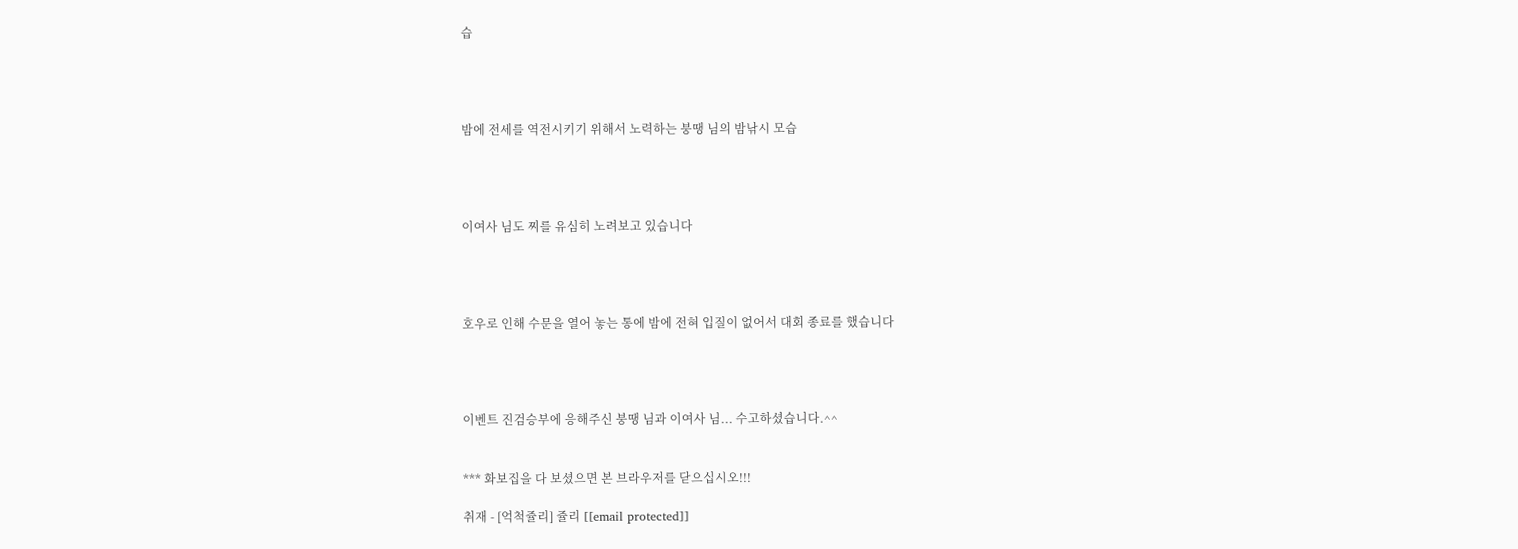습




밤에 전세를 역전시키기 위해서 노력하는 붕땡 님의 밤낚시 모습




이여사 님도 찌를 유심히 노려보고 있습니다




호우로 인해 수문을 열어 놓는 통에 밤에 전혀 입질이 없어서 대회 종료를 했습니다




이벤트 진검승부에 응해주신 붕땡 님과 이여사 님... 수고하셨습니다.^^


*** 화보집을 다 보셨으면 본 브라우저를 닫으십시오!!!

취재 - [억척쥴리] 쥴리 [[email protected]]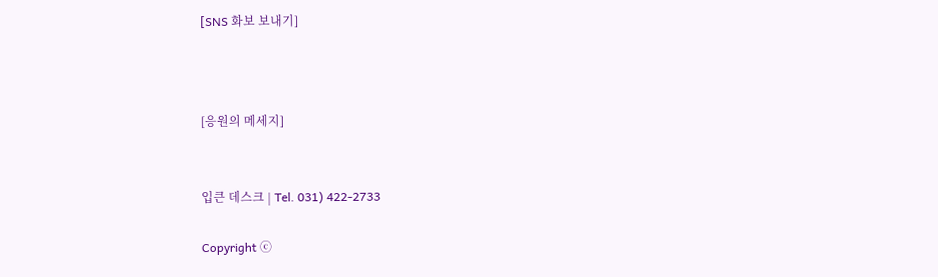[SNS 화보 보내기]



[응원의 메세지]


입큰 데스크 | Tel. 031) 422-2733

Copyright ⓒ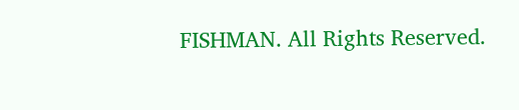FISHMAN. All Rights Reserved.